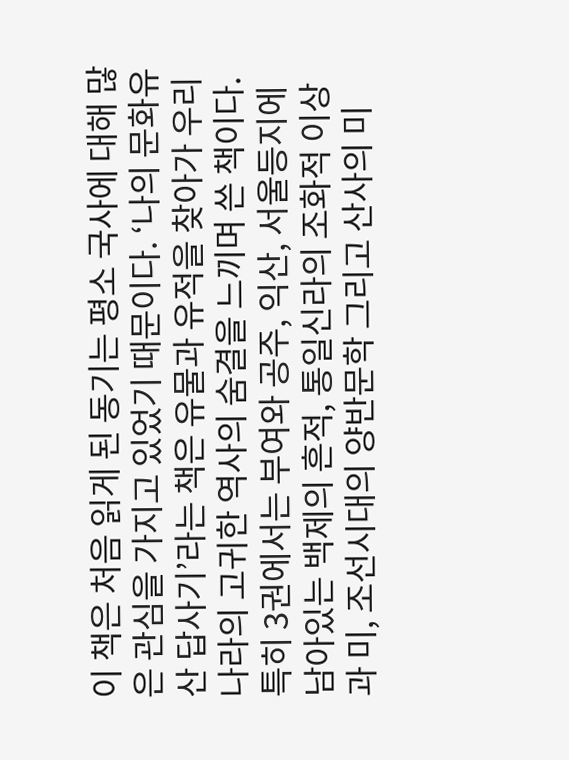이 책은 처음 읽게 된 동기는 평소 국사에 대해 많은 관심을 가지고 있었기 때문이다. ‘나의 문화유산 답사기’라는 책은 유물과 유적을 찾아가 우리나라의 고귀한 역사의 숨결을 느끼며 쓴 책이다. 특히 3권에서는 부여와 공주, 익산, 서울등지에 남아있는 백제의 흔적, 통일신라의 조화적 이상과 미, 조선시대의 양반문학 그리고 산사의 미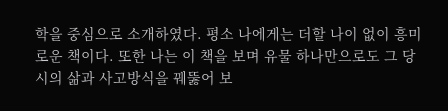학을 중심으로 소개하였다. 평소 나에게는 더할 나이 없이 흥미로운 책이다. 또한 나는 이 책을 보며 유물 하나만으로도 그 당시의 삶과 사고방식을 꿰뚫어 보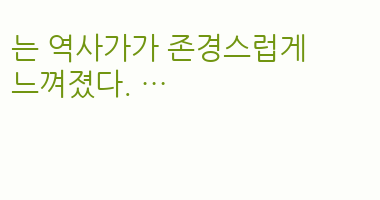는 역사가가 존경스럽게 느껴졌다. …